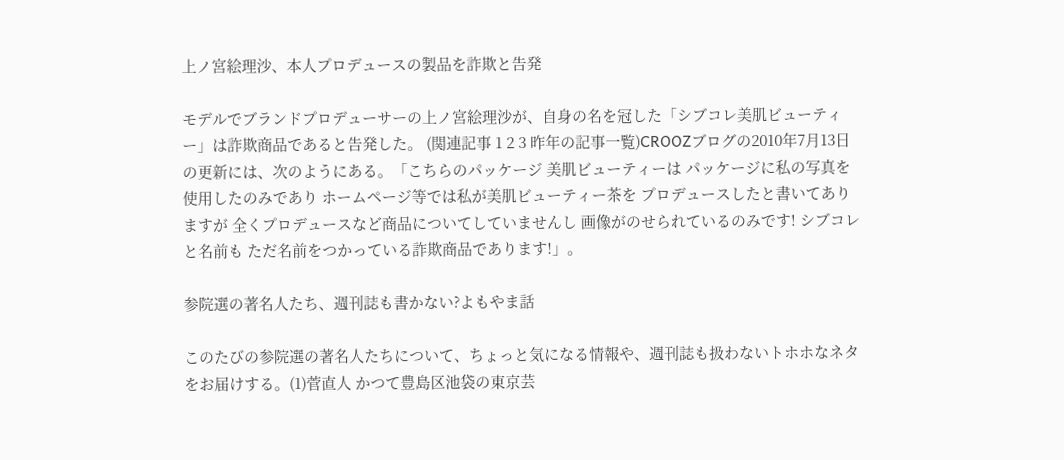上ノ宮絵理沙、本人プロデュースの製品を詐欺と告発

モデルでブランドプロデューサーの上ノ宮絵理沙が、自身の名を冠した「シブコレ美肌ビューティー」は詐欺商品であると告発した。 (関連記事 1 2 3 昨年の記事一覧)CROOZブログの2010年7月13日の更新には、次のようにある。「こちらのパッケージ 美肌ビューティーは パッケージに私の写真を使用したのみであり ホームページ等では私が美肌ビューティー茶を プロデュースしたと書いてありますが 全くプロデュースなど商品についてしていませんし 画像がのせられているのみです! シブコレと名前も ただ名前をつかっている詐欺商品であります!」。

参院選の著名人たち、週刊誌も書かない?よもやま話

このたびの参院選の著名人たちについて、ちょっと気になる情報や、週刊誌も扱わないトホホなネタをお届けする。(1)菅直人 かつて豊島区池袋の東京芸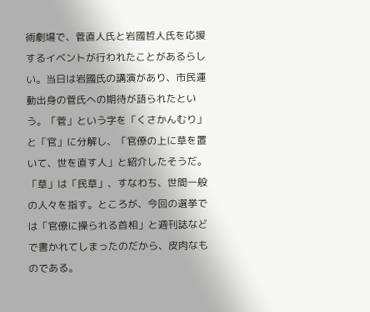術劇場で、菅直人氏と岩國哲人氏を応援するイベントが行われたことがあるらしい。当日は岩國氏の講演があり、市民運動出身の菅氏への期待が語られたという。「菅」という字を「くさかんむり」と「官」に分解し、「官僚の上に草を置いて、世を直す人」と紹介したそうだ。「草」は「民草」、すなわち、世間一般の人々を指す。ところが、今回の選挙では「官僚に操られる首相」と週刊誌などで書かれてしまったのだから、皮肉なものである。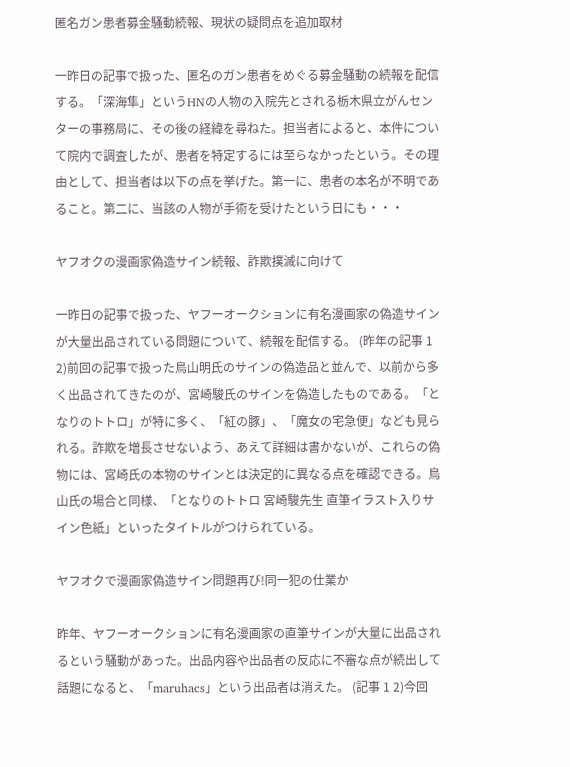匿名ガン患者募金騒動続報、現状の疑問点を追加取材

一昨日の記事で扱った、匿名のガン患者をめぐる募金騒動の続報を配信する。「深海隼」というHNの人物の入院先とされる栃木県立がんセンターの事務局に、その後の経緯を尋ねた。担当者によると、本件について院内で調査したが、患者を特定するには至らなかったという。その理由として、担当者は以下の点を挙げた。第一に、患者の本名が不明であること。第二に、当該の人物が手術を受けたという日にも・・・

ヤフオクの漫画家偽造サイン続報、詐欺撲滅に向けて

一昨日の記事で扱った、ヤフーオークションに有名漫画家の偽造サインが大量出品されている問題について、続報を配信する。 (昨年の記事 1 2)前回の記事で扱った鳥山明氏のサインの偽造品と並んで、以前から多く出品されてきたのが、宮崎駿氏のサインを偽造したものである。「となりのトトロ」が特に多く、「紅の豚」、「魔女の宅急便」なども見られる。詐欺を増長させないよう、あえて詳細は書かないが、これらの偽物には、宮崎氏の本物のサインとは決定的に異なる点を確認できる。鳥山氏の場合と同様、「となりのトトロ 宮崎駿先生 直筆イラスト入りサイン色紙」といったタイトルがつけられている。

ヤフオクで漫画家偽造サイン問題再び!同一犯の仕業か

昨年、ヤフーオークションに有名漫画家の直筆サインが大量に出品されるという騒動があった。出品内容や出品者の反応に不審な点が続出して話題になると、「maruhacs」という出品者は消えた。 (記事 1 2)今回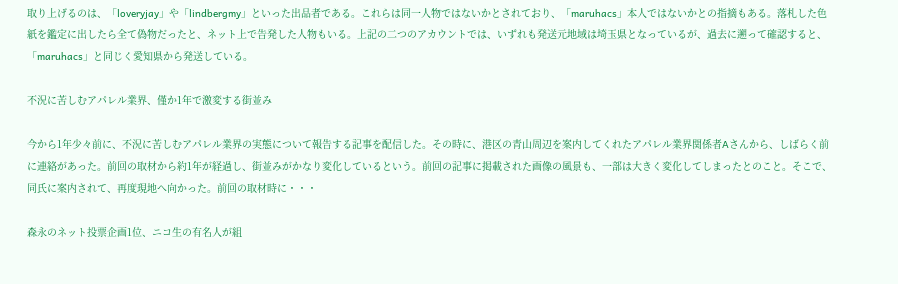取り上げるのは、「loveryjay」や「lindbergmy」といった出品者である。これらは同一人物ではないかとされており、「maruhacs」本人ではないかとの指摘もある。落札した色紙を鑑定に出したら全て偽物だったと、ネット上で告発した人物もいる。上記の二つのアカウントでは、いずれも発送元地域は埼玉県となっているが、過去に遡って確認すると、「maruhacs」と同じく愛知県から発送している。

不況に苦しむアパレル業界、僅か1年で激変する街並み

今から1年少々前に、不況に苦しむアパレル業界の実態について報告する記事を配信した。その時に、港区の青山周辺を案内してくれたアパレル業界関係者Aさんから、しばらく前に連絡があった。前回の取材から約1年が経過し、街並みがかなり変化しているという。前回の記事に掲載された画像の風景も、一部は大きく変化してしまったとのこと。そこで、同氏に案内されて、再度現地へ向かった。前回の取材時に・・・

森永のネット投票企画1位、ニコ生の有名人が組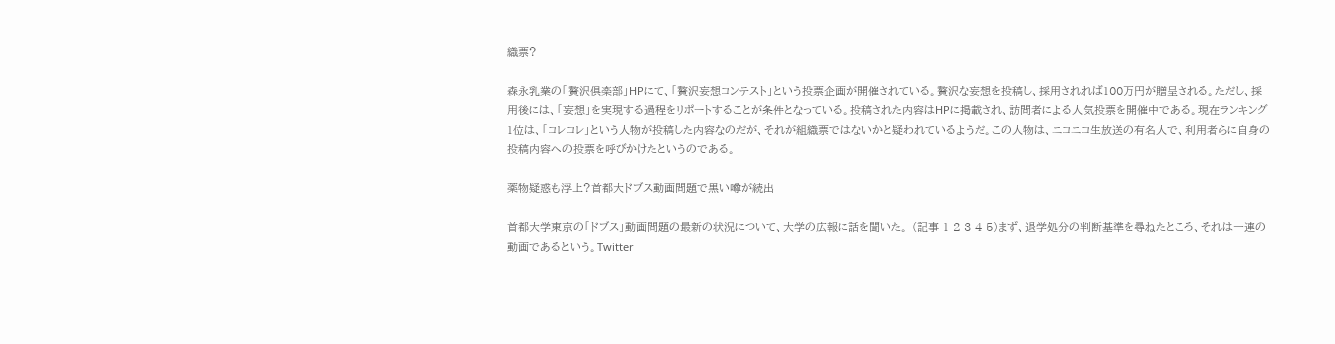織票?

森永乳業の「贅沢倶楽部」HPにて、「贅沢妄想コンテスト」という投票企画が開催されている。贅沢な妄想を投稿し、採用されれば100万円が贈呈される。ただし、採用後には、「妄想」を実現する過程をリポートすることが条件となっている。投稿された内容はHPに掲載され、訪問者による人気投票を開催中である。現在ランキング1位は、「コレコレ」という人物が投稿した内容なのだが、それが組織票ではないかと疑われているようだ。この人物は、ニコニコ生放送の有名人で、利用者らに自身の投稿内容への投票を呼びかけたというのである。

薬物疑惑も浮上?首都大ドブス動画問題で黒い噂が続出

首都大学東京の「ドブス」動画問題の最新の状況について、大学の広報に話を聞いた。 (記事 1 2 3 4 5)まず、退学処分の判断基準を尋ねたところ、それは一連の動画であるという。Twitter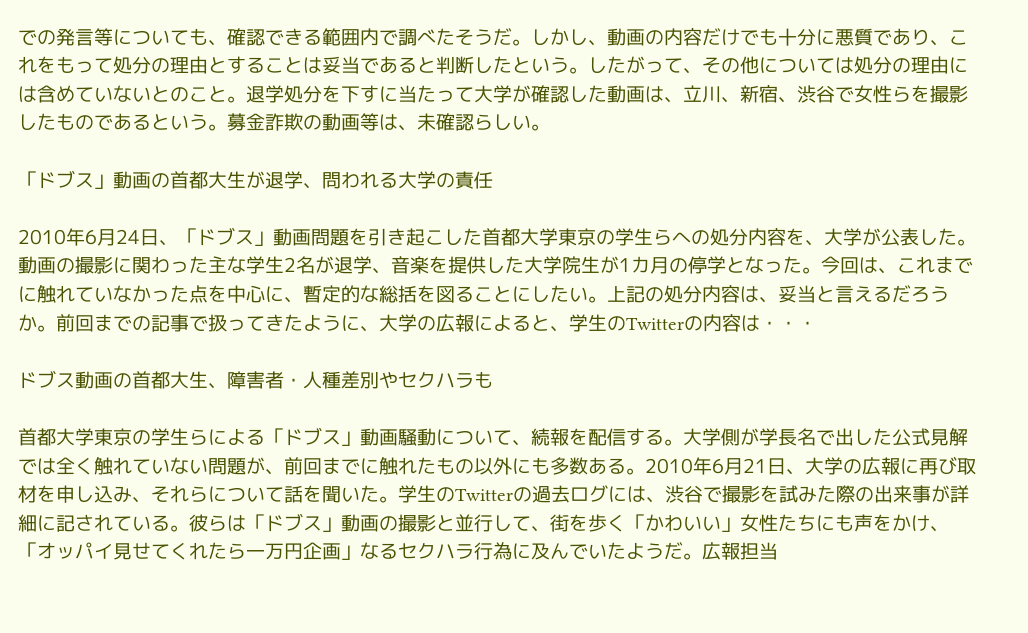での発言等についても、確認できる範囲内で調べたそうだ。しかし、動画の内容だけでも十分に悪質であり、これをもって処分の理由とすることは妥当であると判断したという。したがって、その他については処分の理由には含めていないとのこと。退学処分を下すに当たって大学が確認した動画は、立川、新宿、渋谷で女性らを撮影したものであるという。募金詐欺の動画等は、未確認らしい。

「ドブス」動画の首都大生が退学、問われる大学の責任

2010年6月24日、「ドブス」動画問題を引き起こした首都大学東京の学生らへの処分内容を、大学が公表した。動画の撮影に関わった主な学生2名が退学、音楽を提供した大学院生が1カ月の停学となった。今回は、これまでに触れていなかった点を中心に、暫定的な総括を図ることにしたい。上記の処分内容は、妥当と言えるだろうか。前回までの記事で扱ってきたように、大学の広報によると、学生のTwitterの内容は・・・

ドブス動画の首都大生、障害者・人種差別やセクハラも

首都大学東京の学生らによる「ドブス」動画騒動について、続報を配信する。大学側が学長名で出した公式見解では全く触れていない問題が、前回までに触れたもの以外にも多数ある。2010年6月21日、大学の広報に再び取材を申し込み、それらについて話を聞いた。学生のTwitterの過去ログには、渋谷で撮影を試みた際の出来事が詳細に記されている。彼らは「ドブス」動画の撮影と並行して、街を歩く「かわいい」女性たちにも声をかけ、「オッパイ見せてくれたら一万円企画」なるセクハラ行為に及んでいたようだ。広報担当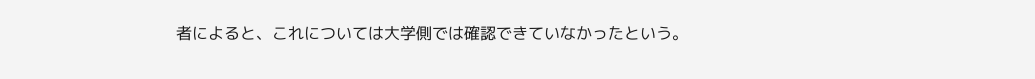者によると、これについては大学側では確認できていなかったという。